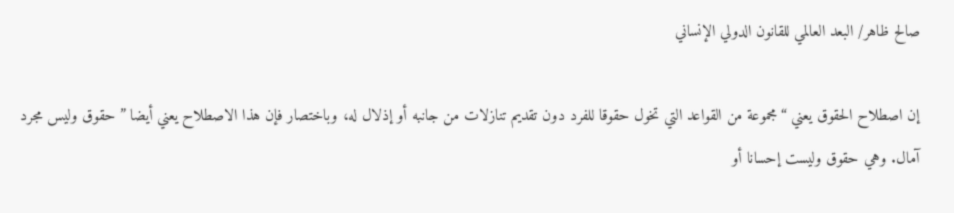صالح ظاهر/ البعد العالمي للقانون الدولي الإنساني

إن اصطلاح الحقوق يعني “مجموعة من القواعد التي تخول حقوقا للفرد دون تقديم تنازلات من جانبه أو إذلال له، وباختصار فإن هذا الاصطلاح يعني أيضا ” حقوق وليس مجرد آمال. وهي حقوق وليست إحسانا أو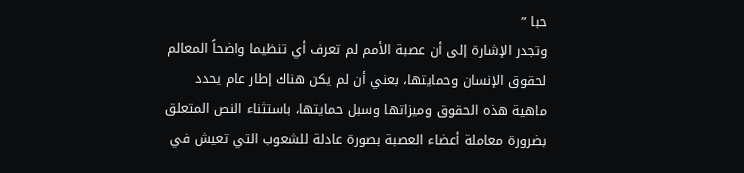حبا ”
وتجدر الإشارة إلى أن عصبة الأمم لم تعرف أي تنظيما واضحاً المعالم لحقوق الإنسان وحمايتها، بعني أن لم يكن هناك إطار عام يحدد ماهية هذه الحقوق وميزاتها وسبل حمايتها، باستثناء النص المتعلق بضرورة معاملة أعضاء العصبة بصورة عادلة للشعوب التي تعيش في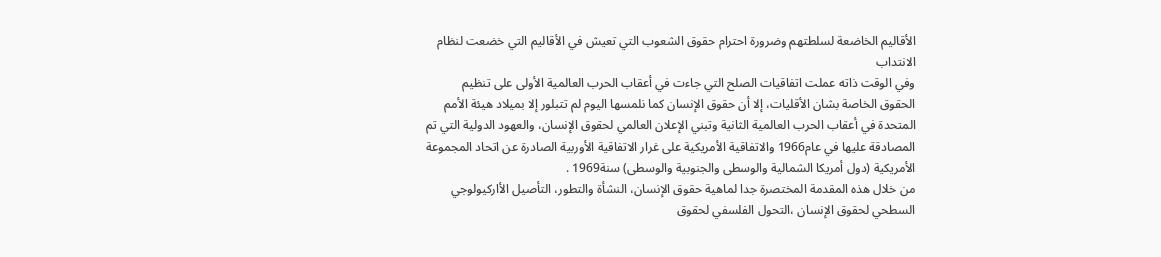الأقاليم الخاضعة لسلطتهم وضرورة احترام حقوق الشعوب التي تعيش في الأقاليم التي خضعت لنظام الانتداب
وفي الوقت ذاته عملت اتفاقيات الصلح التي جاءت في أعقاب الحرب العالمية الأولى على تنظيم الحقوق الخاصة بشان الأقليات، إلا أن حقوق الإنسان كما نلمسها اليوم لم تتبلور إلا بميلاد هيئة الأمم المتحدة في أعقاب الحرب العالمية الثانية وتبني الإعلان العالمي لحقوق الإنسان، والعهود الدولية التي تم المصادقة عليها في عام1966 والاتفاقية الأمريكية على غرار الاتفاقية الأوربية الصادرة عن اتحاد المجموعة الأمريكية (دول أمريكا الشمالية والوسطى والجنوبية والوسطى) سنة1969 .
من خلال هذه المقدمة المختصرة جدا لماهية حقوق الإنسان، النشأة والتطور، التأصيل الأاركيولوجي السطحي لحقوق الإنسان ،التحول الفلسفي لحقوق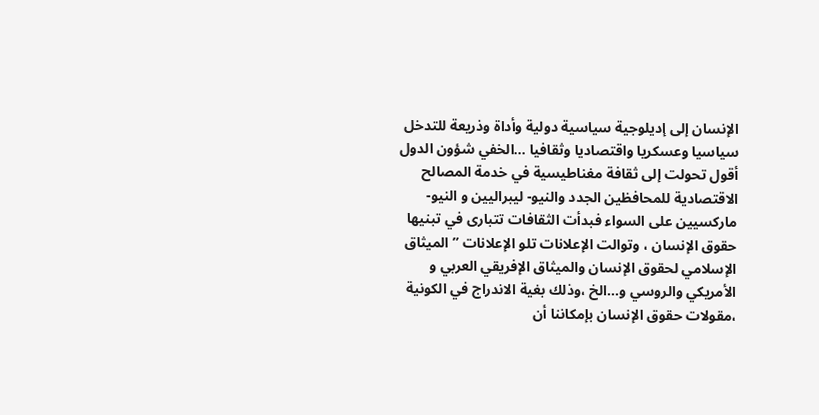الإنسان إلى إديلوجية سياسية دولية وأداة وذريعة للتدخل سياسيا وعسكريا واقتصاديا وثقافيا …الخفي شؤون الدول أقول تحولت إلى ثقافة مغناطيسية في خدمة المصالح الاقتصادية للمحافظين الجدد والنيو- ليبراليين و النيو- ماركسيين على السواء فبدأت الثقافات تتبارى في تبنيها حقوق الإنسان ، وتوالت الإعلانات تلو الإعلانات ” الميثاق الإسلامي لحقوق الإنسان والميثاق الإفريقي العربي و الأمريكي والروسي و…الخ ،وذلك بغية الاندراج في الكونية ،مقولات حقوق الإنسان بإمكاننا أن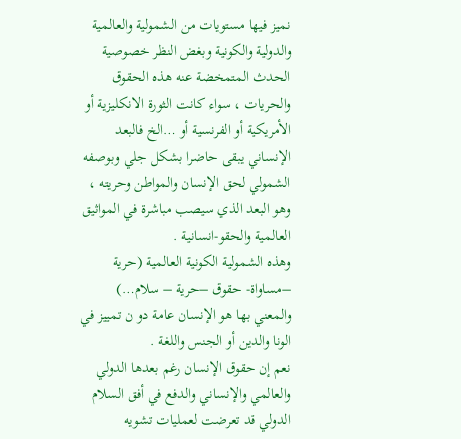نميز فيها مستويات من الشمولية والعالمية والدولية والكونية وبغض النظر خصوصية الحدث المتمخضة عنه هذه الحقوق والحريات ، سواء كانت الثورة الانكليزية أو الأمريكية أو الفرنسية أو …الخ فالبعد الإنساني يبقى حاضرا بشكل جلي وبوصفه الشمولي لحق الإنسان والمواطن وحريته ، وهو البعد الذي سيصب مباشرة في المواثيق العالمية والحقو-انسانية .
وهذه الشمولية الكونية العالمية (حرية –مساواة- حقوق –حرية – سلام…) والمعني بها هو الإنسان عامة دو ن تمييز في الونا والدين أو الجنس واللغة .
نعم إن حقوق الإنسان رغم بعدها الدولي والعالمي والإنساني والدفع في أفق السلام الدولي قد تعرضت لعمليات تشويه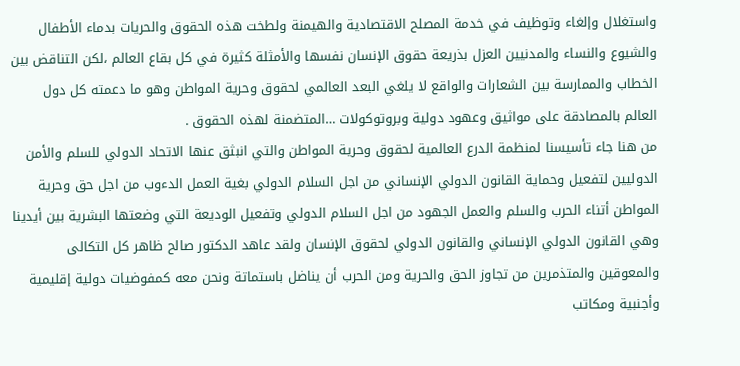واستغلال وإلغاء وتوظيف في خدمة المصلح الاقتصادية والهيمنة ولطخت هذه الحقوق والحريات بدماء الأطفال والشيوع والنساء والمدنيين العزل بذريعة حقوق الإنسان نفسها والأمثلة كثيرة في كل بقاع العالم ،لكن التناقض بين الخطاب والممارسة بين الشعارات والواقع لا يلغي البعد العالمي لحقوق وحرية المواطن وهو ما دعمته كل دول العالم بالمصادقة على مواثيق وعهود دولية وبروتوكولات …المتضمنة لهذه الحقوق .
من هنا جاء تأسيسنا لمنظمة الدرع العالمية لحقوق وحرية المواطن والتي انبثق عنها الاتحاد الدولي للسلم والأمن الدوليين لتفعيل وحماية القانون الدولي الإنساني من اجل السلام الدولي بغية العمل الدءوب من اجل حق وحرية المواطن أتناء الحرب والسلم والعمل الجهود من اجل السلام الدولي وتفعيل الوديعة التي وضعتها البشرية بين أيدينا وهي القانون الدولي الإنساني والقانون الدولي لحقوق الإنسان ولقد عاهد الدكتور صالح ظاهر كل التكالى والمعوقين والمتذمرين من تجاوز الحق والحرية ومن الحرب أن يناضل باستماتة ونحن معه كمفوضيات دولية إقليمية وأجنبية ومكاتب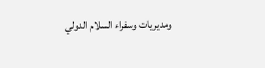ومديريات وسفراء السلام الدولي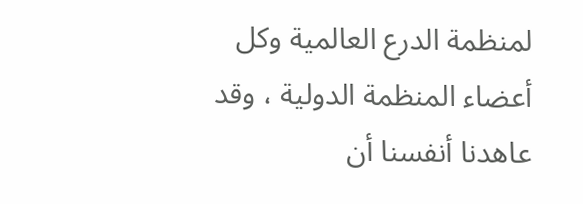لمنظمة الدرع العالمية وكل أعضاء المنظمة الدولية ، وقد عاهدنا أنفسنا أن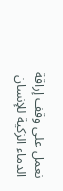نعمل على وقف إراقة الدماء الزكية للإنسان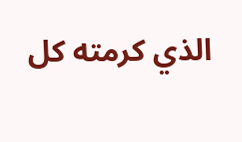الذي كرمته كل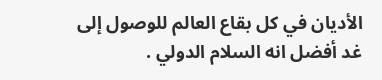الأديان في كل بقاع العالم للوصول إلى غد أفضل انه السلام الدولي .